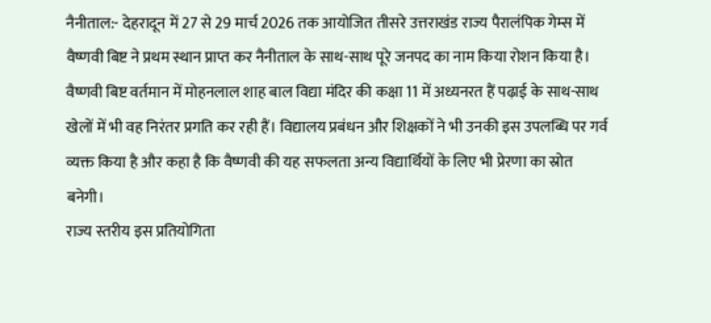नैनीताल:- देहरादून में 27 से 29 मार्च 2026 तक आयोजित तीसरे उत्तराखंड राज्य पैरालंपिक गेम्स में वैष्णवी बिष्ट ने प्रथम स्थान प्राप्त कर नैनीताल के साथ-साथ पूरे जनपद का नाम किया रोशन किया है।
वैष्णवी बिष्ट वर्तमान में मोहनलाल शाह बाल विद्या मंदिर की कक्षा 11 में अध्यनरत हैं पढ़ाई के साथ-साथ खेलों में भी वह निरंतर प्रगति कर रही हैं। विद्यालय प्रबंधन और शिक्षकों ने भी उनकी इस उपलब्धि पर गर्व व्यक्त किया है और कहा है कि वैष्णवी की यह सफलता अन्य विद्यार्थियों के लिए भी प्रेरणा का स्रोत बनेगी।
राज्य स्तरीय इस प्रतियोगिता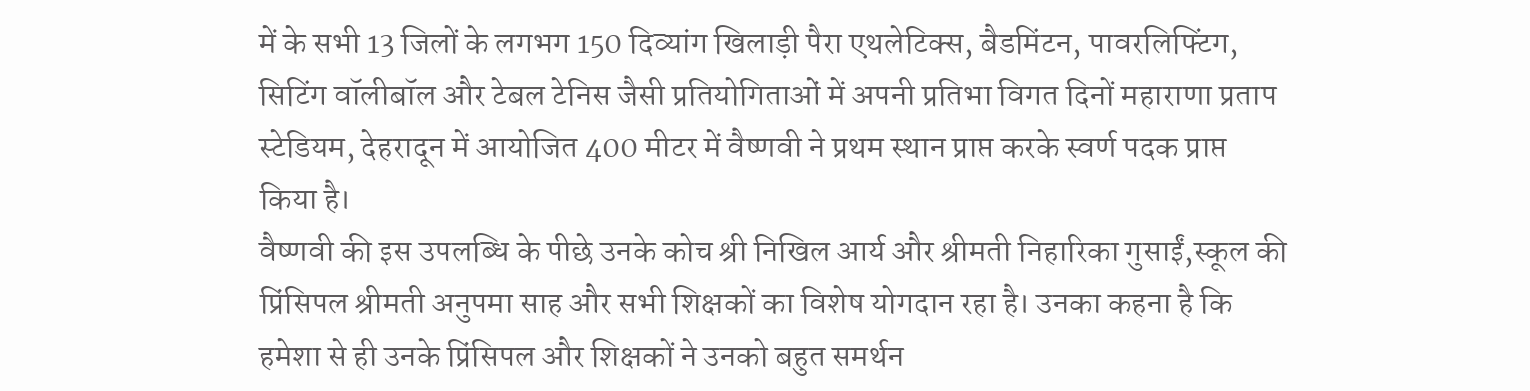में के सभी 13 जिलों के लगभग 150 दिव्यांग खिलाड़ी पैरा एथलेटिक्स, बैडमिंटन, पावरलिफ्टिंग, सिटिंग वॉलीबॉल और टेबल टेनिस जैसी प्रतियोगिताओं में अपनी प्रतिभा विगत दिनों महाराणा प्रताप स्टेडियम, देहरादून में आयोजित 400 मीटर में वैष्णवी ने प्रथम स्थान प्राप्त करके स्वर्ण पदक प्राप्त किया है।
वैष्णवी की इस उपलब्धि के पीछे उनके कोच श्री निखिल आर्य और श्रीमती निहारिका गुसाईं,स्कूल की प्रिंसिपल श्रीमती अनुपमा साह और सभी शिक्षकों का विशेष योगदान रहा है। उनका कहना है कि हमेशा से ही उनके प्रिंसिपल और शिक्षकों ने उनको बहुत समर्थन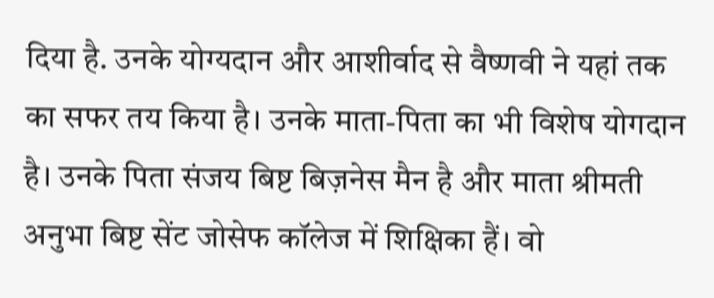दिया है. उनके योग्यदान और आशीर्वाद से वैष्णवी ने यहां तक का सफर तय किया है। उनके माता-पिता का भी विशेष योगदान है। उनके पिता संजय बिष्ट बिज़नेस मैन है और माता श्रीमती अनुभा बिष्ट सेंट जोसेफ कॉलेज में शिक्षिका हैं। वो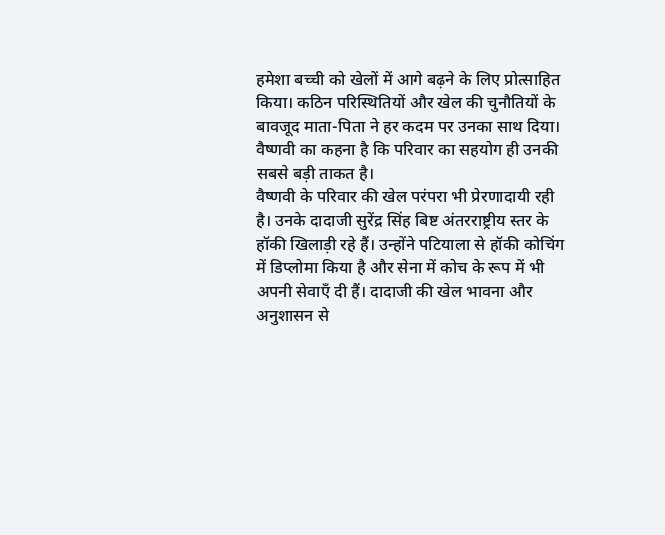हमेशा बच्ची को खेलों में आगे बढ़ने के लिए प्रोत्साहित किया। कठिन परिस्थितियों और खेल की चुनौतियों के बावजूद माता-पिता ने हर कदम पर उनका साथ दिया। वैष्णवी का कहना है कि परिवार का सहयोग ही उनकी सबसे बड़ी ताकत है।
वैष्णवी के परिवार की खेल परंपरा भी प्रेरणादायी रही है। उनके दादाजी सुरेंद्र सिंह बिष्ट अंतरराष्ट्रीय स्तर के हॉकी खिलाड़ी रहे हैं। उन्होंने पटियाला से हॉकी कोचिंग में डिप्लोमा किया है और सेना में कोच के रूप में भी अपनी सेवाएँ दी हैं। दादाजी की खेल भावना और अनुशासन से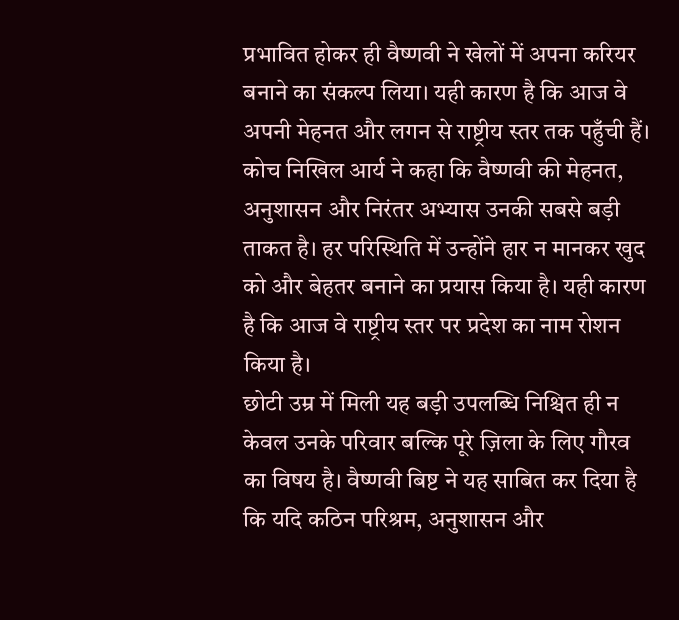प्रभावित होकर ही वैष्णवी ने खेलों में अपना करियर बनाने का संकल्प लिया। यही कारण है कि आज वे अपनी मेहनत और लगन से राष्ट्रीय स्तर तक पहुँची हैं।
कोच निखिल आर्य ने कहा कि वैष्णवी की मेहनत, अनुशासन और निरंतर अभ्यास उनकी सबसे बड़ी ताकत है। हर परिस्थिति में उन्होंने हार न मानकर खुद को और बेहतर बनाने का प्रयास किया है। यही कारण है कि आज वे राष्ट्रीय स्तर पर प्रदेश का नाम रोशन किया है।
छोटी उम्र में मिली यह बड़ी उपलब्धि निश्चित ही न केवल उनके परिवार बल्कि पूरे ज़िला के लिए गौरव का विषय है। वैष्णवी बिष्ट ने यह साबित कर दिया है कि यदि कठिन परिश्रम, अनुशासन और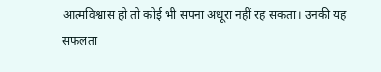आत्मविश्वास हो तो कोई भी सपना अधूरा नहीं रह सकता। उनकी यह सफलता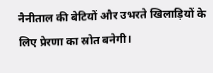नैनीताल की बेटियों और उभरते खिलाड़ियों के लिए प्रेरणा का स्रोत बनेगी।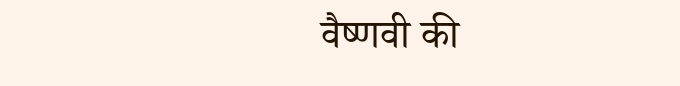वैष्णवी की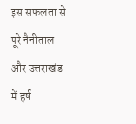इस सफलता से पूरे नैनीताल और उत्तराखंड में हर्ष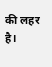की लहर है।